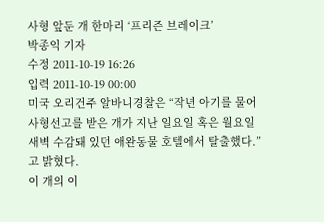사형 앞둔 개 한마리 ‘프리즌 브레이크’
박종익 기자
수정 2011-10-19 16:26
입력 2011-10-19 00:00
미국 오리건주 알바니경찰은 “작년 아기를 물어 사형선고를 받은 개가 지난 일요일 혹은 월요일 새벽 수감돼 있던 애완동물 호텔에서 탈출했다.”고 밝혔다.
이 개의 이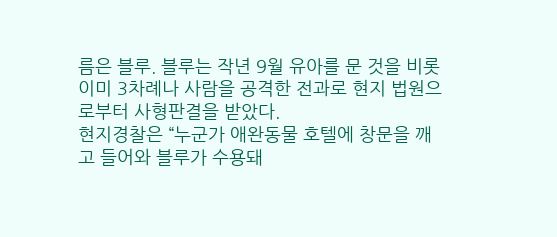름은 블루. 블루는 작년 9월 유아를 문 것을 비롯 이미 3차례나 사람을 공격한 전과로 현지 법원으로부터 사형판결을 받았다.
현지경찰은 “누군가 애완동물 호텔에 창문을 깨고 들어와 블루가 수용돼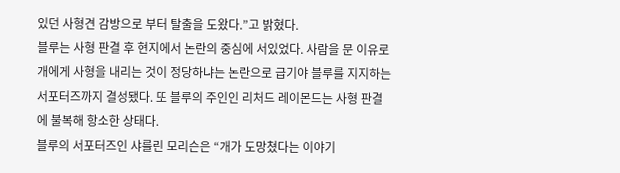있던 사형견 감방으로 부터 탈출을 도왔다.”고 밝혔다.
블루는 사형 판결 후 현지에서 논란의 중심에 서있었다. 사람을 문 이유로 개에게 사형을 내리는 것이 정당하냐는 논란으로 급기야 블루를 지지하는 서포터즈까지 결성됐다. 또 블루의 주인인 리처드 레이몬드는 사형 판결에 불복해 항소한 상태다.
블루의 서포터즈인 샤를린 모리슨은 “개가 도망쳤다는 이야기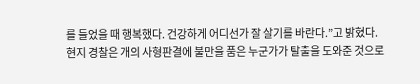를 들었을 때 행복했다. 건강하게 어디선가 잘 살기를 바란다.”고 밝혔다.
현지 경찰은 개의 사형판결에 불만을 품은 누군가가 탈출을 도와준 것으로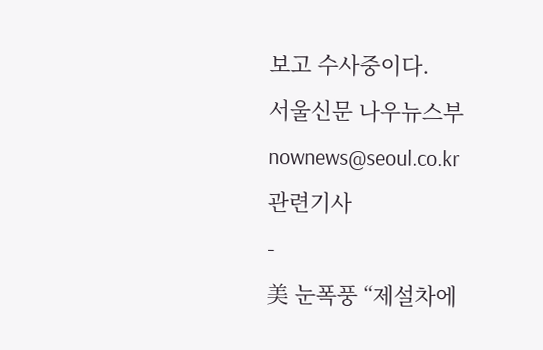보고 수사중이다.
서울신문 나우뉴스부 nownews@seoul.co.kr
관련기사
-
美 눈폭풍 “제설차에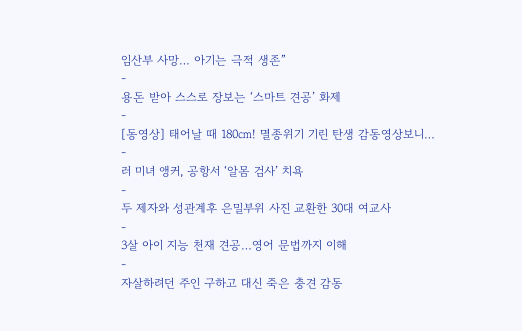임산부 사망… 아기는 극적 생존”
-
용돈 받아 스스로 장보는 ‘스마트 견공’ 화제
-
[동영상] 태어날 때 180㎝! 멸종위기 기린 탄생 감동영상보니…
-
러 미녀 앵커, 공항서 ‘알몸 검사’ 치욕
-
두 제자와 성관계후 은밀부위 사진 교환한 30대 여교사
-
3살 아이 지능 천재 견공…영어 문법까지 이해
-
자살하려던 주인 구하고 대신 죽은 충견 감동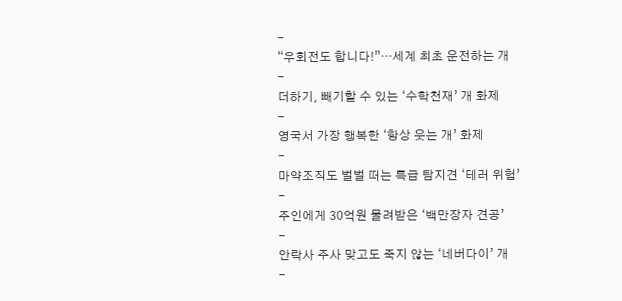-
“우회전도 합니다!”…세계 최초 운전하는 개
-
더하기, 빼기할 수 있는 ‘수학천재’ 개 화제
-
영국서 가장 행복한 ‘항상 웃는 개’ 화제
-
마약조직도 벌벌 떠는 특급 탐지견 ‘테러 위험’
-
주인에게 30억원 물려받은 ‘백만장자 견공’
-
안락사 주사 맞고도 죽지 않는 ‘네버다이’ 개
-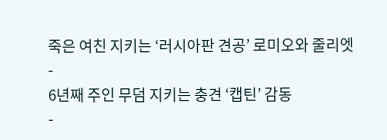죽은 여친 지키는 ‘러시아판 견공’ 로미오와 줄리엣
-
6년째 주인 무덤 지키는 충견 ‘캡틴’ 감동
-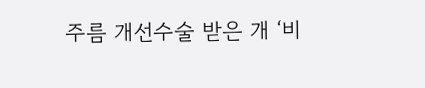주름 개선수술 받은 개 ‘비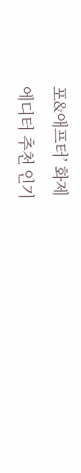포&애프터’ 화제
에디터 추천 인기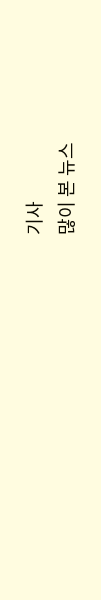기사
많이 본 뉴스